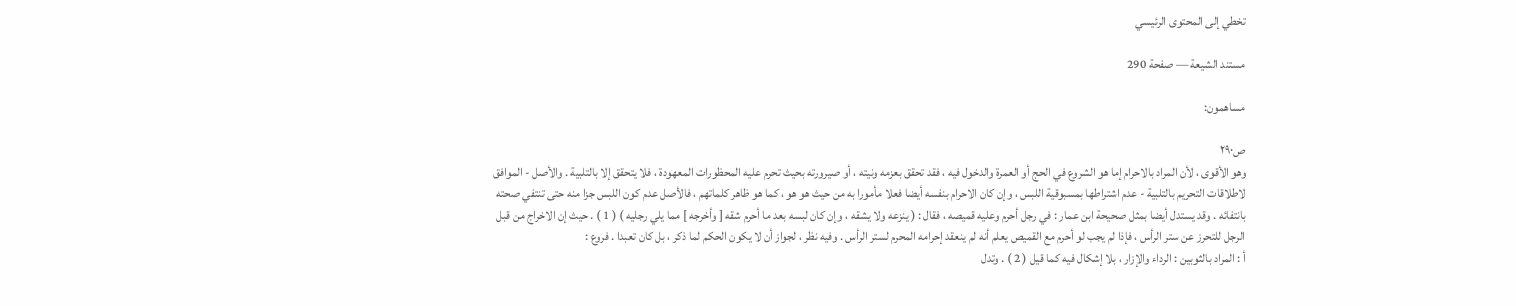تخطي إلى المحتوى الرئيسي

مستند الشيعة — صفحة 290

مساهمون:

ص٢٩٠
وهو الأقوى ، لأن المراد بالاحرام إما هو الشروع في الحج أو العمرة والدخول فيه ، فقد تحقق بعزمه ونيته ، أو صيرورته بحيث تحرم عليه المحظورات المعهودة ، فلا يتحقق إلا بالتلبية . والأصل - الموافق لاطلاقات التحريم بالتلبية - عدم اشتراطها بمسبوقية اللبس ، وإن كان الاحرام بنفسه أيضا فعلا مأمورا به من حيث هو هو ، كما هو ظاهر كلماتهم ، فالأصل عدم كون اللبس جزا منه حتى تنتفي صحته بانتفائه . وقد يستدل أيضا بمثل صحيحة ابن عمار : في رجل أحرم وعليه قميصه ، فقال : ( ينزعه ولا يشقه ، وإن كان لبسه بعد ما أحرم شقه [ وأخرجه ] مما يلي رجليه ) ( 1 ) . حيث إن الاخراج من قبل الرجل للتحرز عن ستر الرأس ، فإذا لم يجب لو أحرم مع القميص يعلم أنه لم ينعقد إحرامه المحرم لستر الرأس . وفيه نظر ، لجواز أن لا يكون الحكم لما ذكر ، بل كان تعبدا . فروع :
أ : المراد بالثوبين : الرداء والإزار ، بلا إشكال فيه كما قيل ( 2 ) . وتدل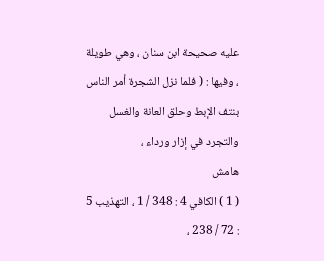عليه صحيحة ابن سنان ، وهي طويلة ، وفيها : ( فلما نزل الشجرة أمر الناس بنتف الإبط وحلق العانة والغسل والتجرد في إزار ورداء ،
هامش
( 1 ) الكافي 4 : 348 / 1 ، التهذيب 5 : 72 / 238 ،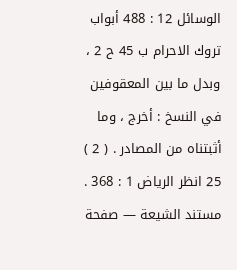الوسائل 12 : 488 أبواب تروك الاحرام ب 45 ح 2 ، وبدل ما بين المعقوفين في النسخ : أخرج ، وما أثبتناه من المصادر . ( 2 ) 25 انظر الرياض 1 : 368 .
مستند الشيعة — صفحة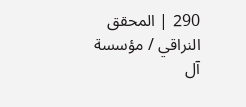290 | المحقق النراقي / مؤسسة آل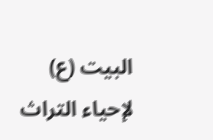البيت (ع) لإحياء التراث